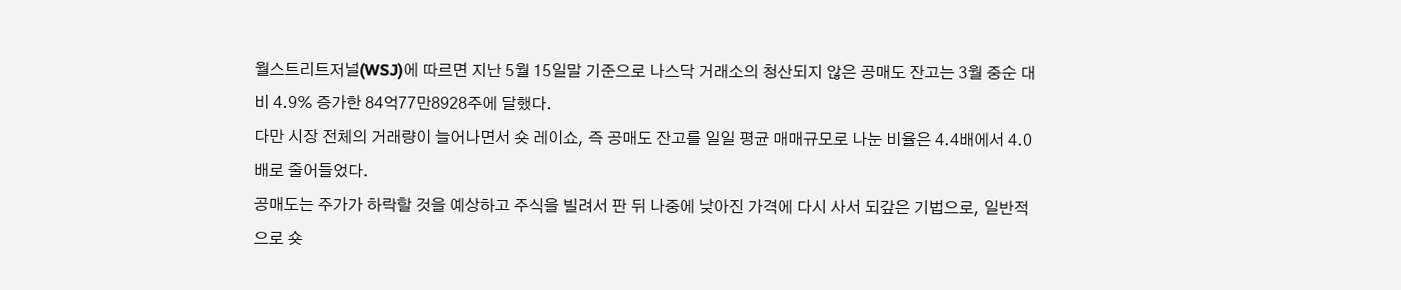월스트리트저널(WSJ)에 따르면 지난 5월 15일말 기준으로 나스닥 거래소의 청산되지 않은 공매도 잔고는 3월 중순 대비 4.9% 증가한 84억77만8928주에 달했다.
다만 시장 전체의 거래량이 늘어나면서 숏 레이쇼, 즉 공매도 잔고를 일일 평균 매매규모로 나눈 비율은 4.4배에서 4.0배로 줄어들었다.
공매도는 주가가 하락할 것을 예상하고 주식을 빌려서 판 뒤 나중에 낮아진 가격에 다시 사서 되갚은 기법으로, 일반적으로 숏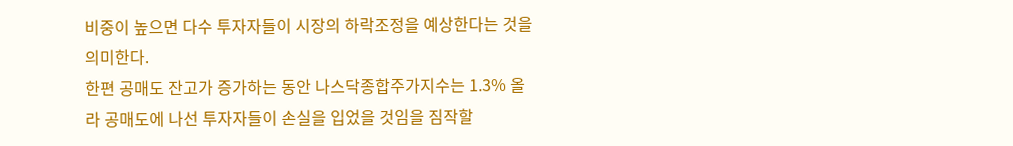비중이 높으면 다수 투자자들이 시장의 하락조정을 예상한다는 것을 의미한다.
한편 공매도 잔고가 증가하는 동안 나스닥종합주가지수는 1.3% 올라 공매도에 나선 투자자들이 손실을 입었을 것임을 짐작할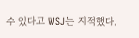수 있다고 WSJ는 지적했다.